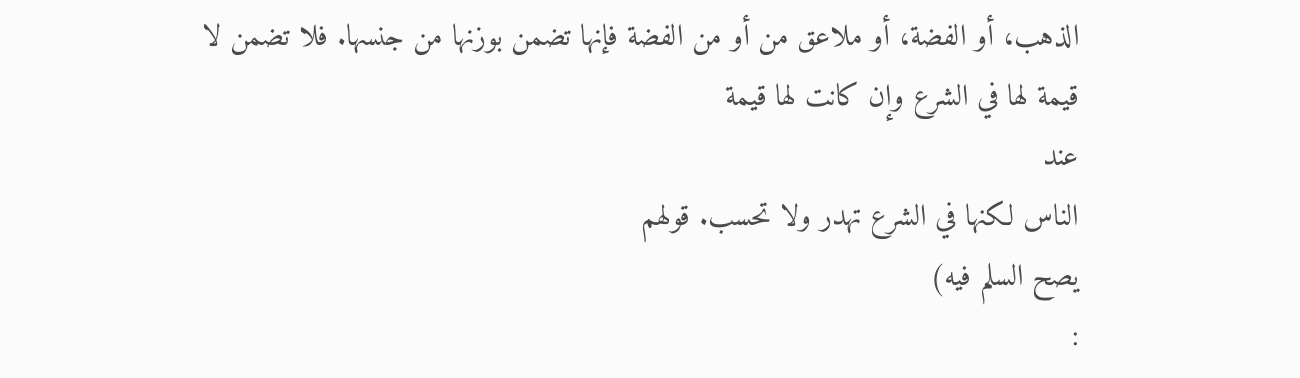الذهب، أو الفضة، أو ملاعق من أو من الفضة فإنها تضمن بوزنها من جنسها. فلا تضمن لا قيمة لها في الشرع وإن كانت لها قيمة
عند
الناس لكنها في الشرع تهدر ولا تحسب. قولهم
يصح السلم فيه)
: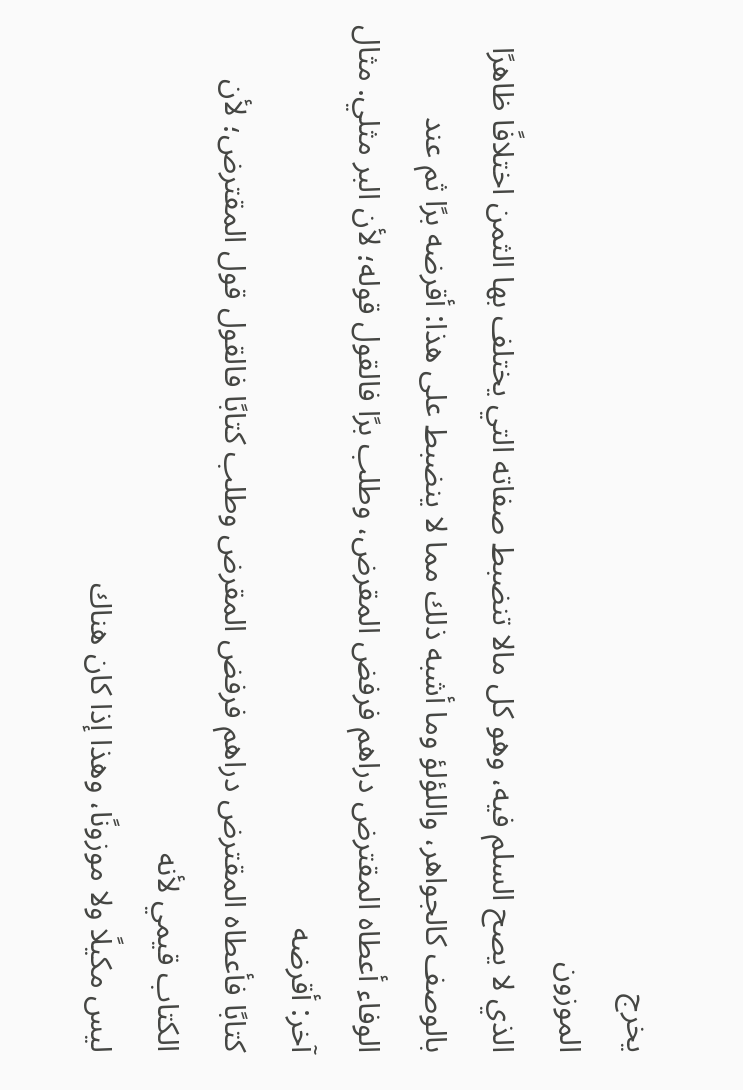يخرج
الموزون
الذي لا يصح السلم فيه، وهو كل مالا تنضبط صفاته التي يختلف بها الثمن اختلافًا ظاهرًا بالوصف كالجواهر، واللؤلؤ وما أشبه ذلك مما لا ينضبط على هذا: أقرضه برًا ثم عند
الوفاء أعطاه المقترض دراهم فرفض المقرض، وطلب برًا فالقول قوله؛ لأن البر مثلي. مثال آخر: أقرضه
كتابًا فأعطاه المقترض دراهم فرفض المقرض وطلب كتابًا فالقول قول المقترض؛ لأن الكتاب قيمي لأنه
ليس مكيلًا ولا موزونًا، وهذا إذا كان هناك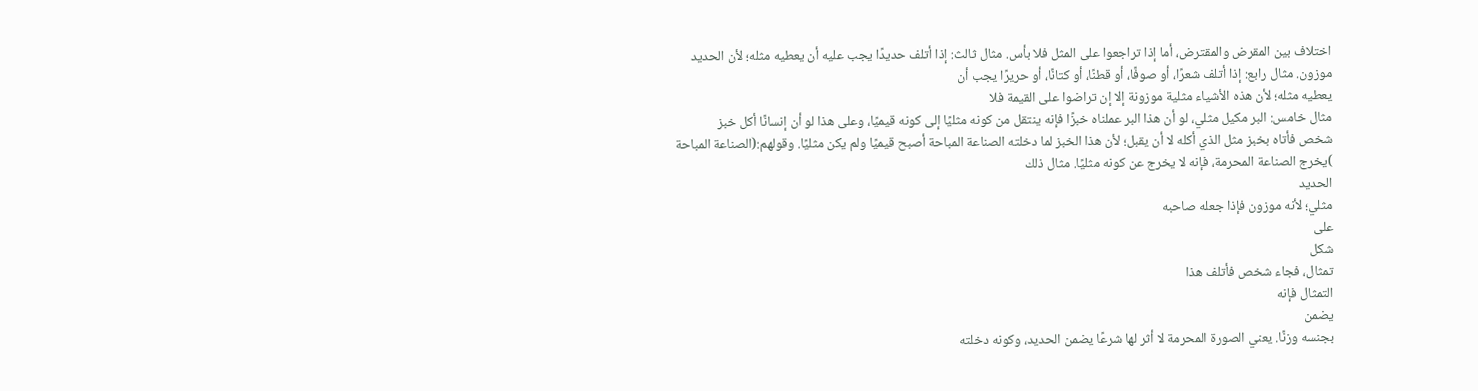اختلاف بين المقرض والمقترض، أما إذا تراجعوا على المثل فلا بأس. مثال ثالث: إذا أتلف حديدًا يجب عليه أن يعطيه مثله؛ لأن الحديد موزون. مثال رابع: إذا أتلف شعرًا، أو صوفًا، أو قطنًا، أو كتانًا، أو حريرًا يجب أن
يعطيه مثله؛ لأن هذه الأشياء مثلية موزونة إلا إن تراضوا على القيمة فلا
مثال خامس: البر مكيل مثلي، لو أن هذا البر عملناه خبزًا فإنه ينتقل من كونه مثليًا إلى كونه قيميًا، وعلى هذا لو أن إنسانًا أكل خبز
شخص فأتاه بخبز مثل الذي أكله لا أن يقبل؛ لأن هذا الخبز لما دخلته الصناعة المباحة أصبح قيميًا ولم يكن مثليًا. وقولهم:(الصناعة المباحة
)يخرج الصناعة المحرمة، فإنه لا يخرج عن كونه مثليًا. مثال ذلك
الحديد
مثلي؛ لأنه موزون فإذا جعله صاحبه
على
شكل
تمثال، فجاء شخص فأتلف هذا
التمثال فإنه
يضمن
بجنسه وزنًا. يعني الصورة المحرمة لا أثر لها شرعًا يضمن الحديد، وكونه دخلته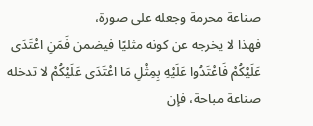صناعة محرمة وجعله على صورة،
فهذا لا يخرجه عن كونه مثليًا فيضمن فَمَنِ اعْتَدَى عَلَيْكُمْ فَاعْتَدُوا عَلَيْهِ بِمِثْلِ مَا اعْتَدَى عَلَيْكُمْ لا تدخله صناعة مباحة، فإن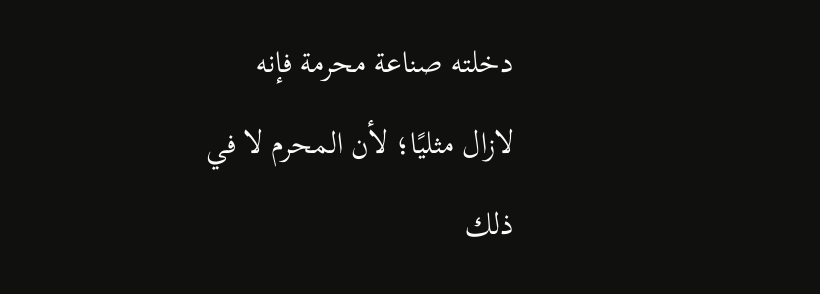دخلته صناعة محرمة فإنه
لازال مثليًا؛ لأن المحرم لا في ذلك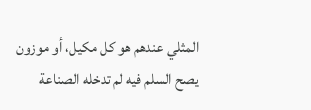المثلي عندهم هو كل مكيل، أو موزون يصح السلم فيه لم تدخله الصناعة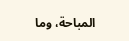المباحة، وما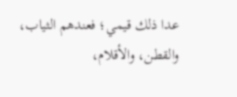عدا ذلك قيمي؛ فعندهم الثياب، والقطن، والأقلام،